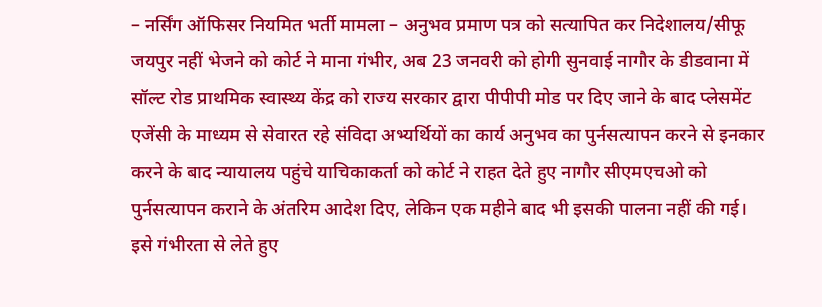– नर्सिंग ऑफिसर नियमित भर्ती मामला – अनुभव प्रमाण पत्र को सत्यापित कर निदेशालय/सीफू जयपुर नहीं भेजने को कोर्ट ने माना गंभीर, अब 23 जनवरी को होगी सुनवाई नागौर के डीडवाना में सॉल्ट रोड प्राथमिक स्वास्थ्य केंद्र को राज्य सरकार द्वारा पीपीपी मोड पर दिए जाने के बाद प्लेसमेंट एजेंसी के माध्यम से सेवारत रहे संविदा अभ्यर्थियों का कार्य अनुभव का पुर्नसत्यापन करने से इनकार करने के बाद न्यायालय पहुंचे याचिकाकर्ता को कोर्ट ने राहत देते हुए नागौर सीएमएचओ को पुर्नसत्यापन कराने के अंतरिम आदेश दिए, लेकिन एक महीने बाद भी इसकी पालना नहीं की गई। इसे गंभीरता से लेते हुए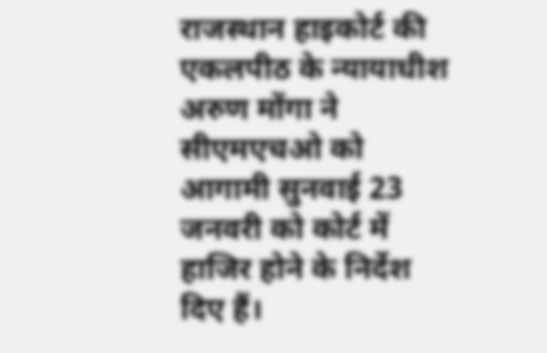राजस्थान हाइकोर्ट की एकलपीठ के न्यायाधीश अरुण मोंगा ने सीएमएचओ को आगामी सुनवाई 23 जनवरी को कोर्ट में हाजिर होने के निर्देश दिए हैं।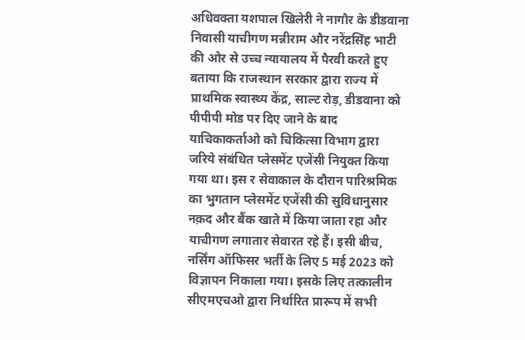अधिवक्ता यशपाल खिलेरी ने नागौर के डीडवाना निवासी याचीगण मन्नीराम और नरेंद्रसिंह भाटी की ओर से उच्च न्यायालय में पैरवी करते हुए बताया कि राजस्थान सरकार द्वारा राज्य में प्राथमिक स्वास्थ्य केंद्र, साल्ट रोड़, डीडवाना को पीपीपी मोड पर दिए जाने के बाद याचिकाकर्ताओ को चिकित्सा विभाग द्वारा जरिये संबंधित प्लेसमेंट एजेंसी नियुक्त किया गया था। इस र सेवाकाल के दौरान पारिश्रमिक का भुगतान प्लेसमेंट एजेंसी की सुविधानुसार नक़द और बैंक खाते में किया जाता रहा और याचीगण लगातार सेवारत रहे हैं। इसी बीच, नर्सिंग ऑफिसर भर्ती के लिए 5 मई 2023 को विज्ञापन निकाला गया। इसके लिए तत्कालीन सीएमएचओ द्वारा निर्धारित प्रारूप में सभी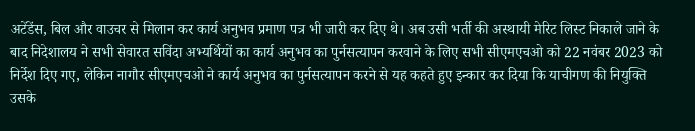अटेंडेंस, बिल और वाउचर से मिलान कर कार्य अनुभव प्रमाण पत्र भी जारी कर दिए थे। अब उसी भर्ती की अस्थायी मेरिट लिस्ट निकाले जाने के बाद निदेशालय ने सभी सेवारत सविंदा अभ्यर्थियों का कार्य अनुभव का पुर्नसत्यापन करवाने के लिए सभी सीएमएचओ को 22 नवंबर 2023 को निर्देश दिए गए, लेकिन नागौर सीएमएचओ ने कार्य अनुभव का पुर्नसत्यापन करने से यह कहते हुए इन्कार कर दिया कि याचीगण की नियुक्ति उसके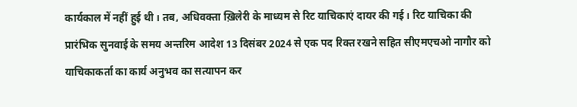कार्यकाल में नहीं हुई थी। तब, अधिवक्ता ख़िलेरी के माध्यम से रिट याचिकाएं दायर की गई। रिट याचिका की प्रारंभिक सुनवाई के समय अन्तरिम आदेश 13 दिसंबर 2024 से एक पद रिक्त रखने सहित सीएमएचओ नागौर को याचिकाकर्ता का कार्य अनुभव का सत्यापन कर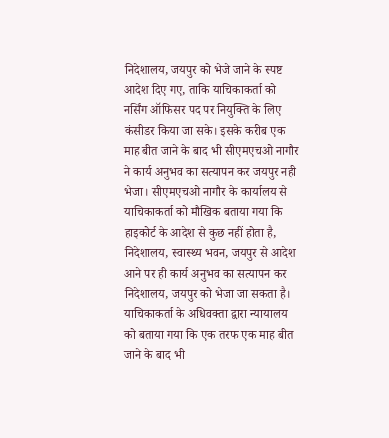निदेशालय, जयपुर को भेजे जाने के स्पष्ट आदेश दिए गए, ताकि याचिकाकर्ता को नर्सिंग ऑफिसर पद पर नियुक्ति के लिए कंसीडर किया जा सके। इसके करीब एक माह बीत जाने के बाद भी सीएमएचओ नागौर ने कार्य अनुभव का सत्यापन कर जयपुर नही भेजा। सीएमएचओ नागौर के कार्यालय से याचिकाकर्ता को मौखिक बताया गया कि हाइकोर्ट के आदेश से कुछ नहीं होता है, निदेशालय, स्वास्थ्य भवन, जयपुर से आदेश आने पर ही कार्य अनुभव का सत्यापन कर निदेशालय, जयपुर को भेजा जा सकता है। याचिकाकर्ता के अधिवक्ता द्वारा न्यायालय को बताया गया कि एक तरफ एक माह बीत जाने के बाद भी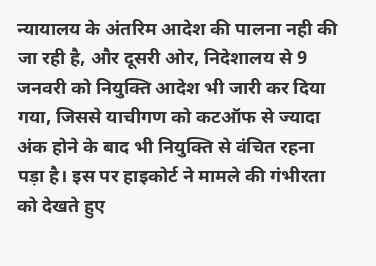न्यायालय के अंतरिम आदेश की पालना नही की जा रही है, और दूसरी ओर, निदेशालय से 9 जनवरी को नियुक्ति आदेश भी जारी कर दिया गया, जिससे याचीगण को कटऑफ से ज्यादा अंक होने के बाद भी नियुक्ति से वंचित रहना पड़ा है। इस पर हाइकोर्ट ने मामले की गंभीरता को देखते हुए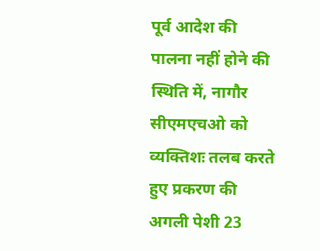पूर्व आदेश की पालना नहीं होने की स्थिति में, नागौर सीएमएचओ को व्यक्तिशः तलब करते हुए प्रकरण की अगली पेशी 23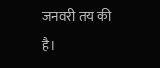जनवरी तय की है।